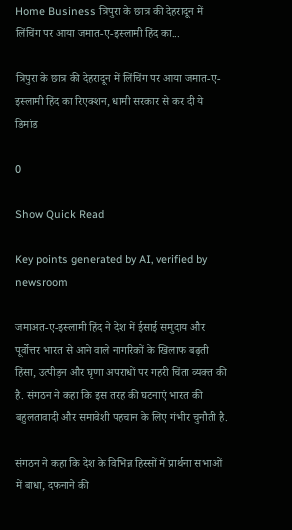Home Business त्रिपुरा के छात्र की देहरादून में लिंचिंग पर आया जमात-ए-इस्लामी हिंद का...

त्रिपुरा के छात्र की देहरादून में लिंचिंग पर आया जमात-ए-इस्लामी हिंद का रिएक्शन, धामी सरकार से कर दी ये डिमांड

0

Show Quick Read

Key points generated by AI, verified by newsroom

जमाअत-ए-इस्लामी हिंद ने देश में ईसाई समुदाय और पूर्वोत्तर भारत से आने वाले नागरिकों के खिलाफ बढ़ती हिंसा, उत्पीड़न और घृणा अपराधों पर गहरी चिंता व्यक्त की है. संगठन ने कहा कि इस तरह की घटनाएं भारत की बहुलतावादी और समावेशी पहचान के लिए गंभीर चुनौती है.

संगठन ने कहा कि देश के विभिन्न हिस्सों में प्रार्थना सभाओं में बाधा, दफनाने की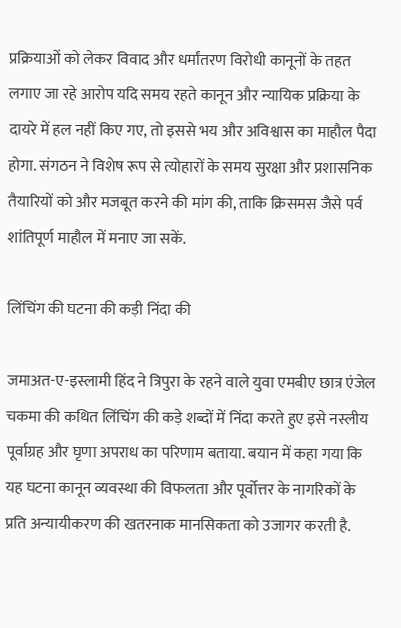प्रक्रियाओं को लेकर विवाद और धर्मांतरण विरोधी कानूनों के तहत लगाए जा रहे आरोप यदि समय रहते कानून और न्यायिक प्रक्रिया के दायरे में हल नहीं किए गए, तो इससे भय और अविश्वास का माहौल पैदा होगा. संगठन ने विशेष रूप से त्योहारों के समय सुरक्षा और प्रशासनिक तैयारियों को और मजबूत करने की मांग की, ताकि क्रिसमस जैसे पर्व शांतिपूर्ण माहौल में मनाए जा सकें.

लिंचिंग की घटना की कड़ी निंदा की

जमाअत-ए-इस्लामी हिंद ने त्रिपुरा के रहने वाले युवा एमबीए छात्र एंजेल चकमा की कथित लिंचिंग की कड़े शब्दों में निंदा करते हुए इसे नस्लीय पूर्वाग्रह और घृणा अपराध का परिणाम बताया. बयान में कहा गया कि यह घटना कानून व्यवस्था की विफलता और पूर्वोत्तर के नागरिकों के प्रति अन्यायीकरण की खतरनाक मानसिकता को उजागर करती है.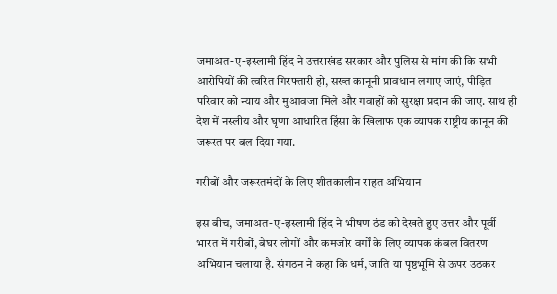जमाअत-ए-इस्लामी हिंद ने उत्तराखंड सरकार और पुलिस से मांग की कि सभी आरोपियों की त्वरित गिरफ्तारी हो, सख्त कानूनी प्रावधान लगाए जाएं, पीड़ित परिवार को न्याय और मुआवजा मिले और गवाहों को सुरक्षा प्रदान की जाए. साथ ही देश में नस्लीय और घृणा आधारित हिंसा के खिलाफ एक व्यापक राष्ट्रीय कानून की जरूरत पर बल दिया गया.

गरीबों और जरूरतमंदों के लिए शीतकालीन राहत अभियान

इस बीच, जमाअत-ए-इस्लामी हिंद ने भीषण ठंड को देखते हुए उत्तर और पूर्वी भारत में गरीबों, बेघर लोगों और कमजोर वर्गों के लिए व्यापक कंबल वितरण अभियान चलाया है. संगठन ने कहा कि धर्म, जाति या पृष्ठभूमि से ऊपर उठकर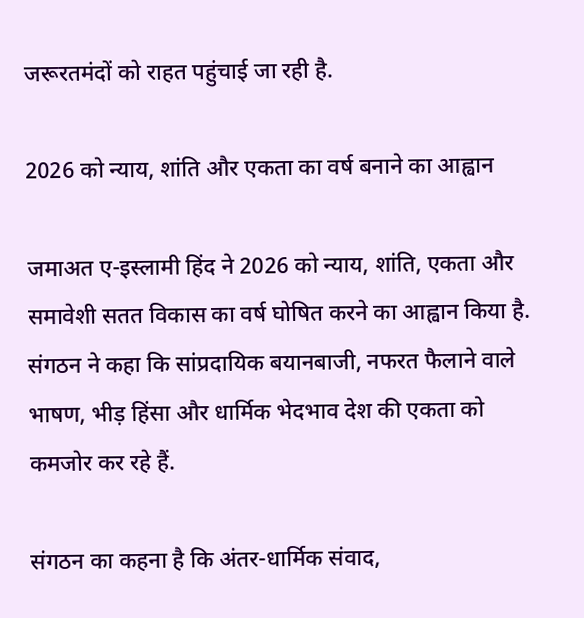जरूरतमंदों को राहत पहुंचाई जा रही है.

2026 को न्याय, शांति और एकता का वर्ष बनाने का आह्वान

जमाअत ए-इस्लामी हिंद ने 2026 को न्याय, शांति, एकता और समावेशी सतत विकास का वर्ष घोषित करने का आह्वान किया है. संगठन ने कहा कि सांप्रदायिक बयानबाजी, नफरत फैलाने वाले भाषण, भीड़ हिंसा और धार्मिक भेदभाव देश की एकता को कमजोर कर रहे हैं.

संगठन का कहना है कि अंतर-धार्मिक संवाद,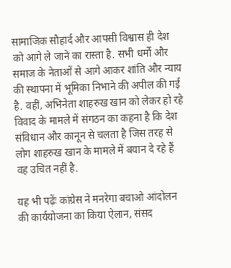सामाजिक सौहार्द और आपसी विश्वास ही देश को आगे ले जाने का रास्ता है. सभी धर्मों और समाज के नेताओं से आगे आकर शांति और न्याय की स्थापना में भूमिका निभाने की अपील की गई है. वहीं, अभिनेता शाहरुख खान को लेकर हो रहे विवाद के मामले में संगठन का कहना है कि देश संविधान और कानून से चलता है जिस तरह से लोग शाहरुख खान के मामले में बयान दे रहे हैं वह उचित नहीं है.

यह भी पढ़ेंः कांग्रेस ने मनरेगा बचाओ आंदोलन की कार्ययोजना का किया ऐलान, संसद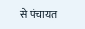से पंचायत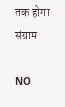तक होगा संग्राम

NO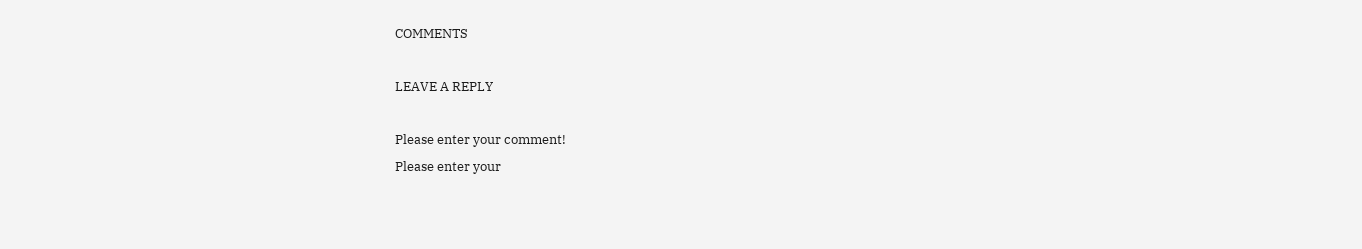COMMENTS

LEAVE A REPLY

Please enter your comment!
Please enter your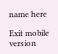name here

Exit mobile version